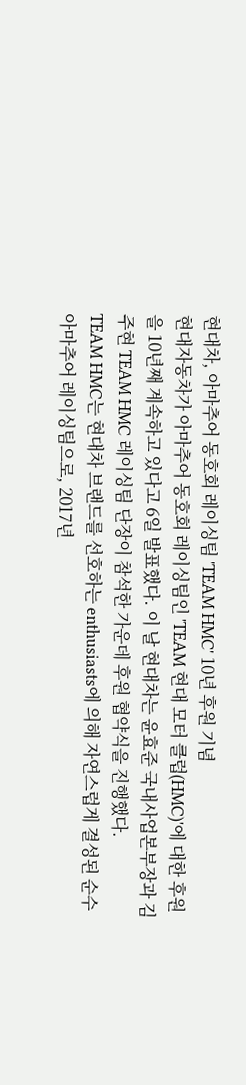현대차, 아마추어 동호회 레이싱팀 'TEAM HMC' 10년 후원 기념
현대자동차가 아마추어 동호회 레이싱팀인 'TEAM 현대 모터 클럽(HMC)'에 대한 후원을 10년째 계속하고 있다고 6일 발표했다. 이 날 현대차는 윤효준 국내사업본부장과 김주현 TEAM HMC 레이싱팀 단장이 참석한 가운데 후원 협약식을 진행했다.
TEAM HMC는 현대차 브랜드를 선호하는 enthusiasts에 의해 자연스럽게 결성된 순수 아마추어 레이싱팀으로, 2017년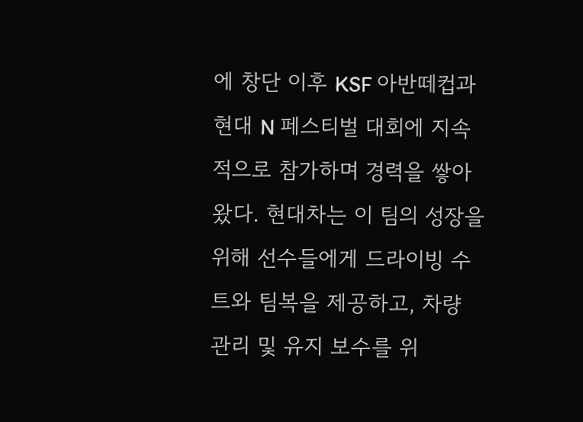에 창단 이후 KSF 아반떼컵과 현대 N 페스티벌 대회에 지속적으로 참가하며 경력을 쌓아왔다. 현대차는 이 팀의 성장을 위해 선수들에게 드라이빙 수트와 팀복을 제공하고, 차량 관리 및 유지 보수를 위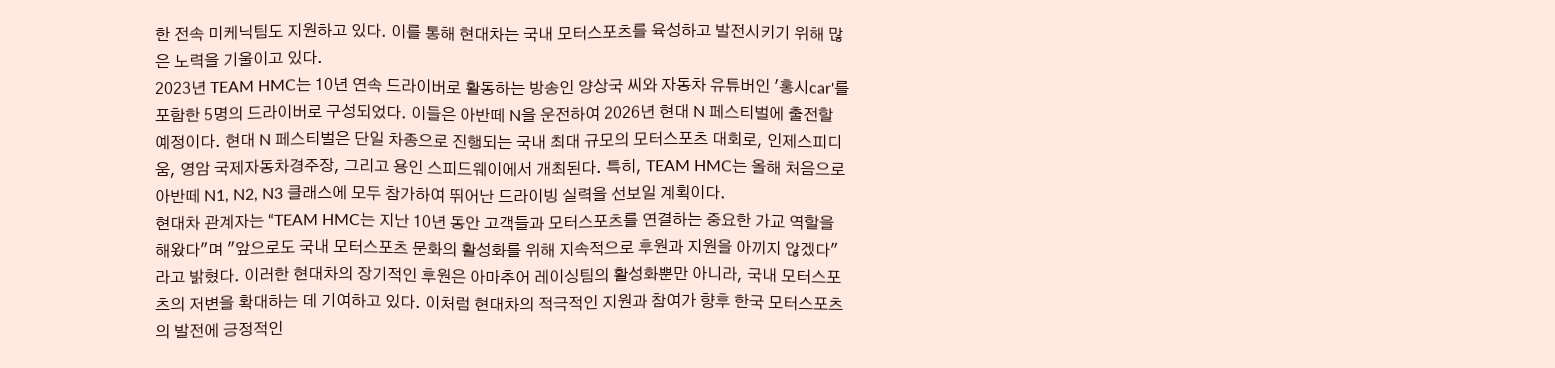한 전속 미케닉팀도 지원하고 있다. 이를 통해 현대차는 국내 모터스포츠를 육성하고 발전시키기 위해 많은 노력을 기울이고 있다.
2023년 TEAM HMC는 10년 연속 드라이버로 활동하는 방송인 양상국 씨와 자동차 유튜버인 '홍시car'를 포함한 5명의 드라이버로 구성되었다. 이들은 아반떼 N을 운전하여 2026년 현대 N 페스티벌에 출전할 예정이다. 현대 N 페스티벌은 단일 차종으로 진행되는 국내 최대 규모의 모터스포츠 대회로, 인제스피디움, 영암 국제자동차경주장, 그리고 용인 스피드웨이에서 개최된다. 특히, TEAM HMC는 올해 처음으로 아반떼 N1, N2, N3 클래스에 모두 참가하여 뛰어난 드라이빙 실력을 선보일 계획이다.
현대차 관계자는 “TEAM HMC는 지난 10년 동안 고객들과 모터스포츠를 연결하는 중요한 가교 역할을 해왔다"며 "앞으로도 국내 모터스포츠 문화의 활성화를 위해 지속적으로 후원과 지원을 아끼지 않겠다"라고 밝혔다. 이러한 현대차의 장기적인 후원은 아마추어 레이싱팀의 활성화뿐만 아니라, 국내 모터스포츠의 저변을 확대하는 데 기여하고 있다. 이처럼 현대차의 적극적인 지원과 참여가 향후 한국 모터스포츠의 발전에 긍정적인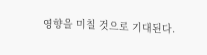영향을 미칠 것으로 기대된다.